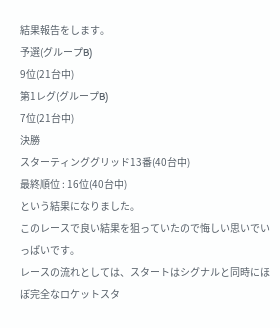結果報告をします。
予選(グループB)
9位(21台中)
第1レグ(グループB)
7位(21台中)
決勝
スターティンググリッド13番(40台中)
最終順位 : 16位(40台中)
という結果になりました。
このレースで良い結果を狙っていたので悔しい思いでいっぱいです。
レースの流れとしては、スタートはシグナルと同時にほぼ完全なロケットスタ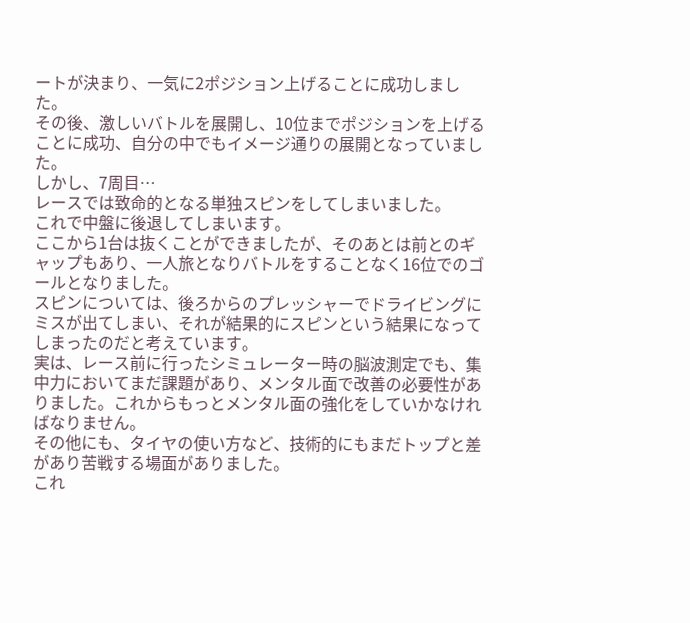ートが決まり、一気に2ポジション上げることに成功しました。
その後、激しいバトルを展開し、10位までポジションを上げることに成功、自分の中でもイメージ通りの展開となっていました。
しかし、7周目…
レースでは致命的となる単独スピンをしてしまいました。
これで中盤に後退してしまいます。
ここから1台は抜くことができましたが、そのあとは前とのギャップもあり、一人旅となりバトルをすることなく16位でのゴールとなりました。
スピンについては、後ろからのプレッシャーでドライビングにミスが出てしまい、それが結果的にスピンという結果になってしまったのだと考えています。
実は、レース前に行ったシミュレーター時の脳波測定でも、集中力においてまだ課題があり、メンタル面で改善の必要性がありました。これからもっとメンタル面の強化をしていかなければなりません。
その他にも、タイヤの使い方など、技術的にもまだトップと差があり苦戦する場面がありました。
これ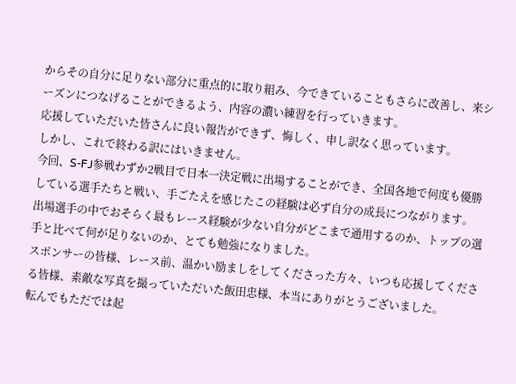からその自分に足りない部分に重点的に取り組み、今できていることもさらに改善し、来シーズンにつなげることができるよう、内容の濃い練習を行っていきます。
応援していただいた皆さんに良い報告ができず、悔しく、申し訳なく思っています。
しかし、これで終わる訳にはいきません。
今回、S-FJ参戦わずか2戦目で日本一決定戦に出場することができ、全国各地で何度も優勝している選手たちと戦い、手ごたえを感じたこの経験は必ず自分の成長につながります。
出場選手の中でおそらく最もレース経験が少ない自分がどこまで通用するのか、トップの選手と比べて何が足りないのか、とても勉強になりました。
スポンサーの皆様、レース前、温かい励ましをしてくださった方々、いつも応援してくださる皆様、素敵な写真を撮っていただいた飯田忠様、本当にありがとうございました。
転んでもただでは起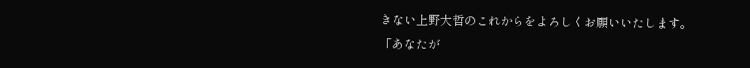きない上野大哲のこれからをよろしくお願いいたします。
「あなたが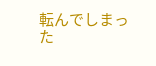転んでしまった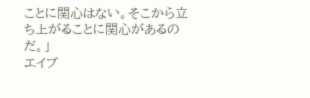ことに関心はない。そこから立ち上がることに関心があるのだ。」
エイブ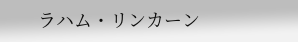ラハム・リンカーン